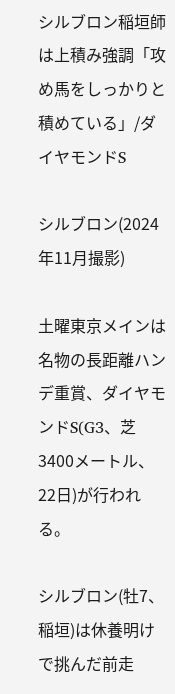シルブロン稲垣師は上積み強調「攻め馬をしっかりと積めている」/ダイヤモンドS

シルブロン(2024年11月撮影)

土曜東京メインは名物の長距離ハンデ重賞、ダイヤモンドS(G3、芝3400メートル、22日)が行われる。

シルブロン(牡7、稲垣)は休養明けで挑んだ前走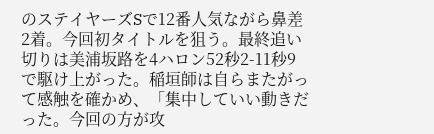のステイヤーズSで12番人気ながら鼻差2着。今回初タイトルを狙う。最終追い切りは美浦坂路を4ハロン52秒2-11秒9で駆け上がった。稲垣師は自らまたがって感触を確かめ、「集中していい動きだった。今回の方が攻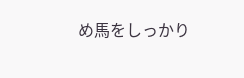め馬をしっかり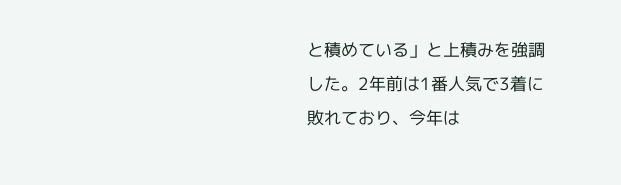と積めている」と上積みを強調した。2年前は1番人気で3着に敗れており、今年は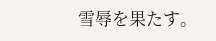雪辱を果たす。